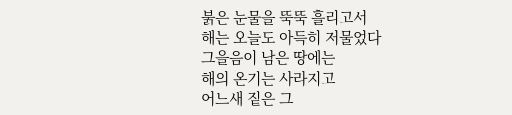붉은 눈물을 뚝뚝 흘리고서
해는 오늘도 아득히 저물었다
그을음이 남은 땅에는
해의 온기는 사라지고
어느새 짙은 그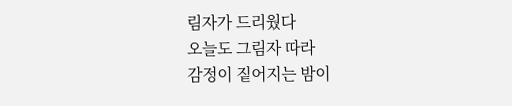림자가 드리웠다
오늘도 그림자 따라
감정이 짙어지는 밤이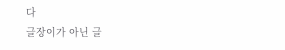다
글장이가 아닌 글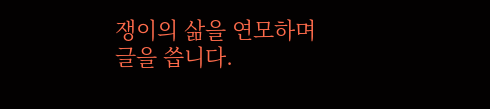쟁이의 삶을 연모하며 글을 씁니다.